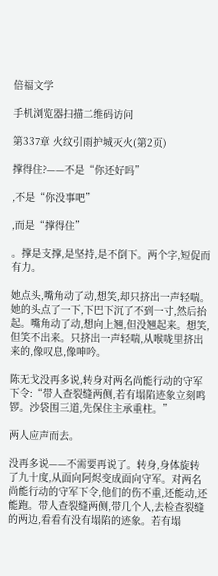倍福文学

手机浏览器扫描二维码访问

第337章 火纹引雨护城灭火(第2页)

撑得住?——不是“你还好吗”

,不是“你没事吧”

,而是“撑得住”

。撑是支撑,是坚持,是不倒下。两个字,短促而有力。

她点头,嘴角动了动,想笑,却只挤出一声轻喘。她的头点了一下,下巴下沉了不到一寸,然后抬起。嘴角动了动,想向上翘,但没翘起来。想笑,但笑不出来。只挤出一声轻喘,从喉咙里挤出来的,像叹息,像呻吟。

陈无戈没再多说,转身对两名尚能行动的守军下令:“带人查裂缝两侧,若有塌陷迹象立刻鸣锣。沙袋围三道,先保住主承重柱。”

两人应声而去。

没再多说——不需要再说了。转身,身体旋转了九十度,从面向阿烬变成面向守军。对两名尚能行动的守军下令,他们的伤不重,还能动,还能跑。带人查裂缝两侧,带几个人,去检查裂缝的两边,看看有没有塌陷的迹象。若有塌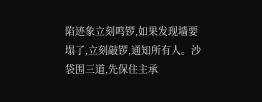陷迹象立刻鸣锣,如果发现墙要塌了,立刻敲锣,通知所有人。沙袋围三道,先保住主承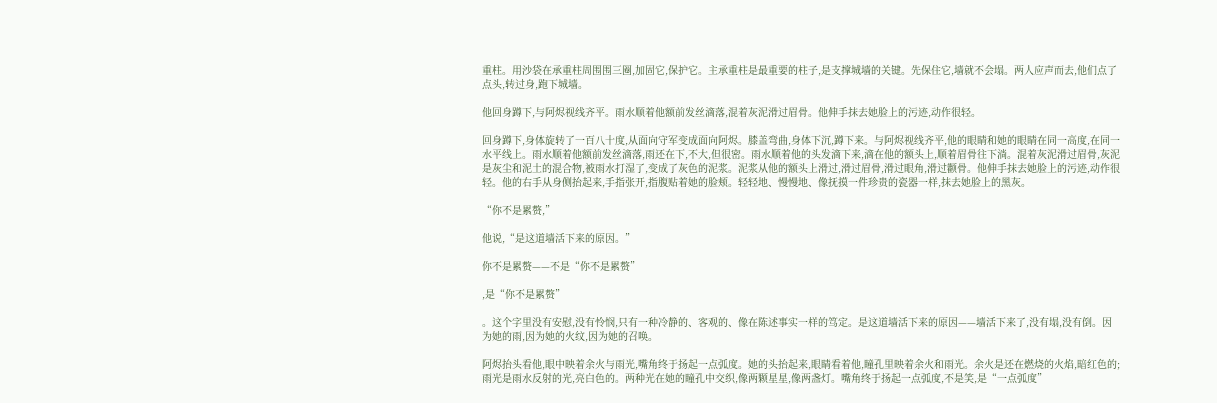重柱。用沙袋在承重柱周围围三圈,加固它,保护它。主承重柱是最重要的柱子,是支撑城墙的关键。先保住它,墙就不会塌。两人应声而去,他们点了点头,转过身,跑下城墙。

他回身蹲下,与阿烬视线齐平。雨水顺着他额前发丝滴落,混着灰泥滑过眉骨。他伸手抹去她脸上的污迹,动作很轻。

回身蹲下,身体旋转了一百八十度,从面向守军变成面向阿烬。膝盖弯曲,身体下沉,蹲下来。与阿烬视线齐平,他的眼睛和她的眼睛在同一高度,在同一水平线上。雨水顺着他额前发丝滴落,雨还在下,不大,但很密。雨水顺着他的头发滴下来,滴在他的额头上,顺着眉骨往下淌。混着灰泥滑过眉骨,灰泥是灰尘和泥土的混合物,被雨水打湿了,变成了灰色的泥浆。泥浆从他的额头上滑过,滑过眉骨,滑过眼角,滑过颧骨。他伸手抹去她脸上的污迹,动作很轻。他的右手从身侧抬起来,手指张开,指腹贴着她的脸颊。轻轻地、慢慢地、像抚摸一件珍贵的瓷器一样,抹去她脸上的黑灰。

“你不是累赘,”

他说,“是这道墙活下来的原因。”

你不是累赘——不是“你不是累赘”

,是“你不是累赘”

。这个字里没有安慰,没有怜悯,只有一种冷静的、客观的、像在陈述事实一样的笃定。是这道墙活下来的原因——墙活下来了,没有塌,没有倒。因为她的雨,因为她的火纹,因为她的召唤。

阿烬抬头看他,眼中映着余火与雨光,嘴角终于扬起一点弧度。她的头抬起来,眼睛看着他,瞳孔里映着余火和雨光。余火是还在燃烧的火焰,暗红色的;雨光是雨水反射的光,亮白色的。两种光在她的瞳孔中交织,像两颗星星,像两盏灯。嘴角终于扬起一点弧度,不是笑,是“一点弧度”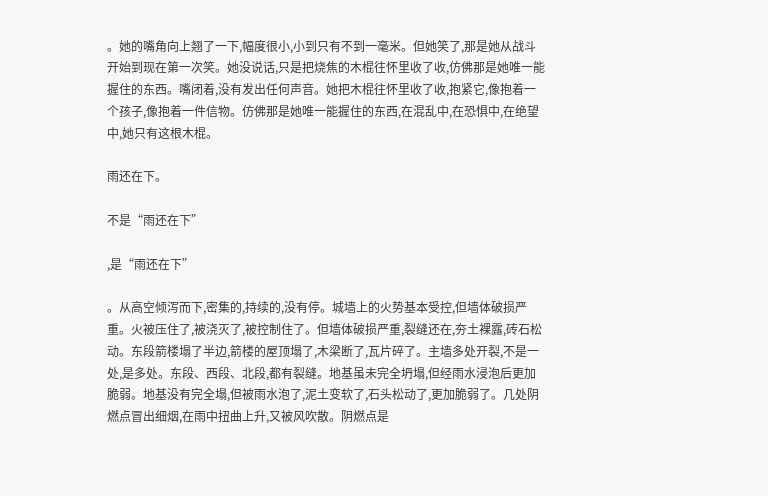。她的嘴角向上翘了一下,幅度很小,小到只有不到一毫米。但她笑了,那是她从战斗开始到现在第一次笑。她没说话,只是把烧焦的木棍往怀里收了收,仿佛那是她唯一能握住的东西。嘴闭着,没有发出任何声音。她把木棍往怀里收了收,抱紧它,像抱着一个孩子,像抱着一件信物。仿佛那是她唯一能握住的东西,在混乱中,在恐惧中,在绝望中,她只有这根木棍。

雨还在下。

不是“雨还在下”

,是“雨还在下”

。从高空倾泻而下,密集的,持续的,没有停。城墙上的火势基本受控,但墙体破损严重。火被压住了,被浇灭了,被控制住了。但墙体破损严重,裂缝还在,夯土裸露,砖石松动。东段箭楼塌了半边,箭楼的屋顶塌了,木梁断了,瓦片碎了。主墙多处开裂,不是一处,是多处。东段、西段、北段,都有裂缝。地基虽未完全坍塌,但经雨水浸泡后更加脆弱。地基没有完全塌,但被雨水泡了,泥土变软了,石头松动了,更加脆弱了。几处阴燃点冒出细烟,在雨中扭曲上升,又被风吹散。阴燃点是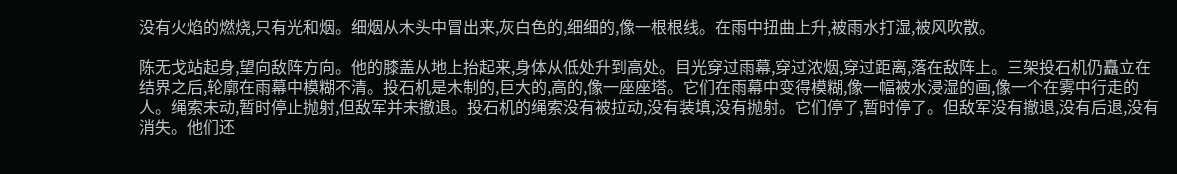没有火焰的燃烧,只有光和烟。细烟从木头中冒出来,灰白色的,细细的,像一根根线。在雨中扭曲上升,被雨水打湿,被风吹散。

陈无戈站起身,望向敌阵方向。他的膝盖从地上抬起来,身体从低处升到高处。目光穿过雨幕,穿过浓烟,穿过距离,落在敌阵上。三架投石机仍矗立在结界之后,轮廓在雨幕中模糊不清。投石机是木制的,巨大的,高的,像一座座塔。它们在雨幕中变得模糊,像一幅被水浸湿的画,像一个在雾中行走的人。绳索未动,暂时停止抛射,但敌军并未撤退。投石机的绳索没有被拉动,没有装填,没有抛射。它们停了,暂时停了。但敌军没有撤退,没有后退,没有消失。他们还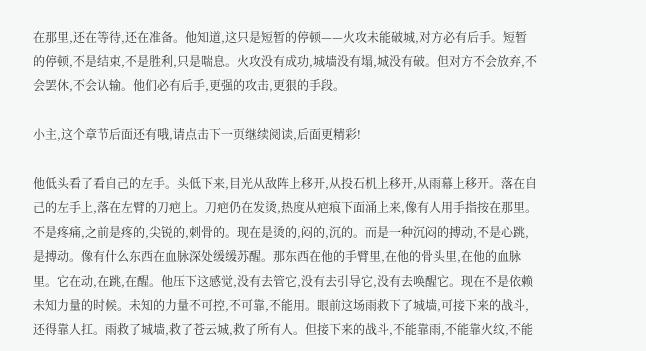在那里,还在等待,还在准备。他知道,这只是短暂的停顿——火攻未能破城,对方必有后手。短暂的停顿,不是结束,不是胜利,只是喘息。火攻没有成功,城墙没有塌,城没有破。但对方不会放弃,不会罢休,不会认输。他们必有后手,更强的攻击,更狠的手段。

小主,这个章节后面还有哦,请点击下一页继续阅读,后面更精彩!

他低头看了看自己的左手。头低下来,目光从敌阵上移开,从投石机上移开,从雨幕上移开。落在自己的左手上,落在左臂的刀疤上。刀疤仍在发烫,热度从疤痕下面涌上来,像有人用手指按在那里。不是疼痛,之前是疼的,尖锐的,刺骨的。现在是烫的,闷的,沉的。而是一种沉闷的搏动,不是心跳,是搏动。像有什么东西在血脉深处缓缓苏醒。那东西在他的手臂里,在他的骨头里,在他的血脉里。它在动,在跳,在醒。他压下这感觉,没有去管它,没有去引导它,没有去唤醒它。现在不是依赖未知力量的时候。未知的力量不可控,不可靠,不能用。眼前这场雨救下了城墙,可接下来的战斗,还得靠人扛。雨救了城墙,救了苍云城,救了所有人。但接下来的战斗,不能靠雨,不能靠火纹,不能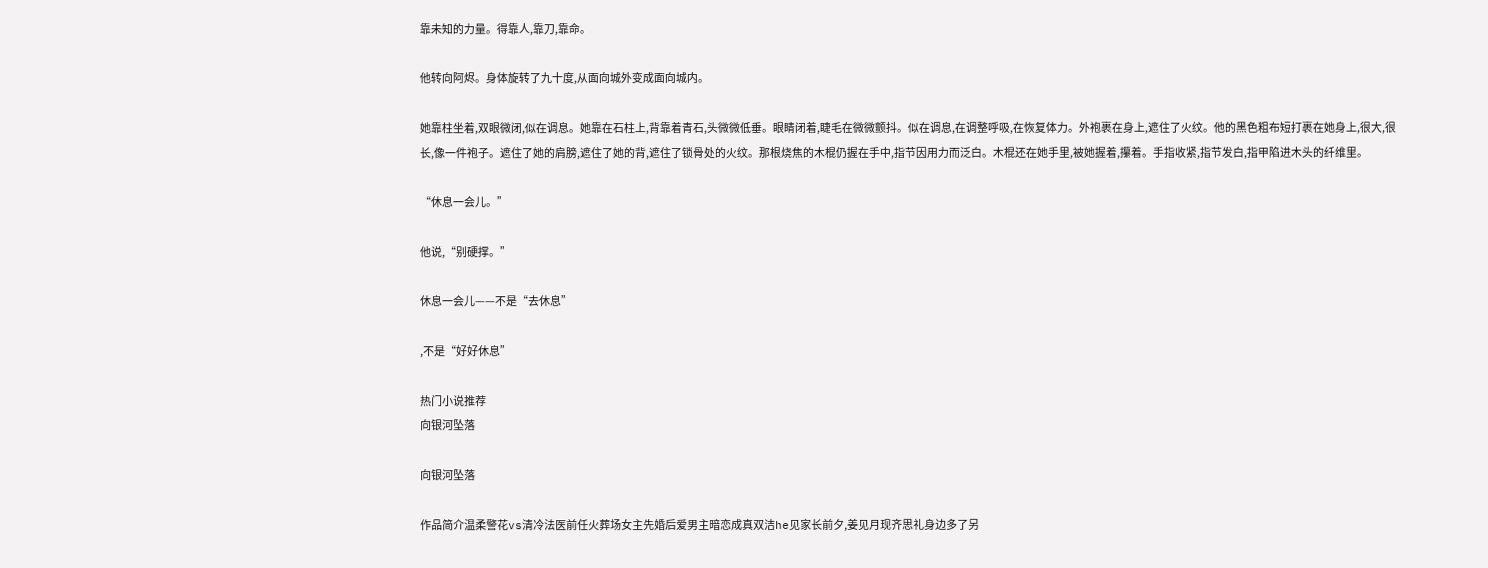靠未知的力量。得靠人,靠刀,靠命。

他转向阿烬。身体旋转了九十度,从面向城外变成面向城内。

她靠柱坐着,双眼微闭,似在调息。她靠在石柱上,背靠着青石,头微微低垂。眼睛闭着,睫毛在微微颤抖。似在调息,在调整呼吸,在恢复体力。外袍裹在身上,遮住了火纹。他的黑色粗布短打裹在她身上,很大,很长,像一件袍子。遮住了她的肩膀,遮住了她的背,遮住了锁骨处的火纹。那根烧焦的木棍仍握在手中,指节因用力而泛白。木棍还在她手里,被她握着,攥着。手指收紧,指节发白,指甲陷进木头的纤维里。

“休息一会儿。”

他说,“别硬撑。”

休息一会儿——不是“去休息”

,不是“好好休息”

热门小说推荐
向银河坠落

向银河坠落

作品简介温柔警花vs清冷法医前任火葬场女主先婚后爱男主暗恋成真双洁he见家长前夕,姜见月现齐思礼身边多了另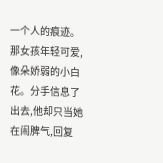一个人的痕迹。那女孩年轻可爱,像朵娇弱的小白花。分手信息了出去,他却只当她在闹脾气,回复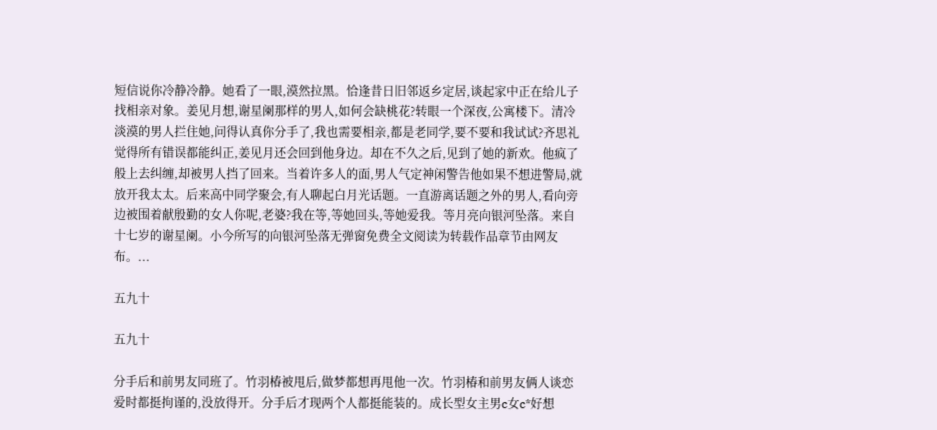短信说你冷静冷静。她看了一眼,漠然拉黑。恰逢昔日旧邻返乡定居,谈起家中正在给儿子找相亲对象。姜见月想,谢星阑那样的男人,如何会缺桃花?转眼一个深夜,公寓楼下。清冷淡漠的男人拦住她,问得认真你分手了,我也需要相亲,都是老同学,要不要和我试试?齐思礼觉得所有错误都能纠正,姜见月还会回到他身边。却在不久之后,见到了她的新欢。他疯了般上去纠缠,却被男人挡了回来。当着许多人的面,男人气定神闲警告他如果不想进警局,就放开我太太。后来高中同学聚会,有人聊起白月光话题。一直游离话题之外的男人,看向旁边被围着献殷勤的女人你呢,老婆?我在等,等她回头,等她爱我。等月亮向银河坠落。来自十七岁的谢星阑。小今所写的向银河坠落无弹窗免费全文阅读为转载作品章节由网友布。...

五九十

五九十

分手后和前男友同班了。竹羽椿被甩后,做梦都想再甩他一次。竹羽椿和前男友俩人谈恋爱时都挺拘谨的,没放得开。分手后才现两个人都挺能装的。成长型女主男c女c*好想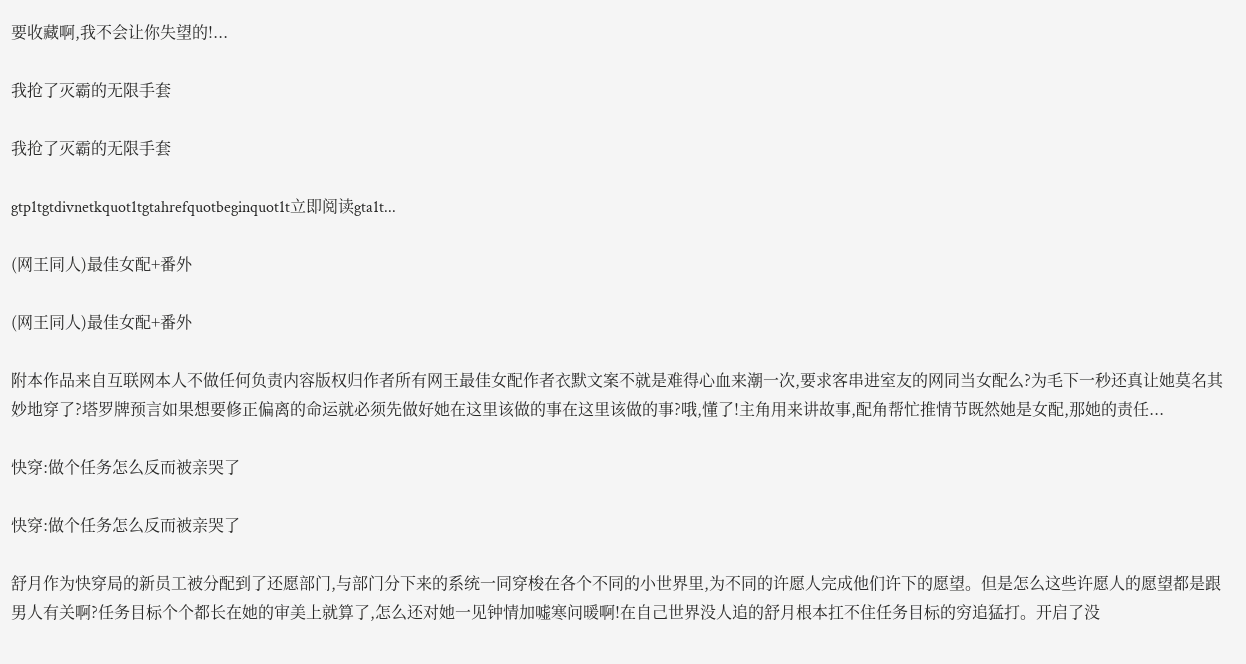要收藏啊,我不会让你失望的!...

我抢了灭霸的无限手套

我抢了灭霸的无限手套

gtp1tgtdivnetkquot1tgtahrefquotbeginquot1t立即阅读gta1t...

(网王同人)最佳女配+番外

(网王同人)最佳女配+番外

附本作品来自互联网本人不做任何负责内容版权归作者所有网王最佳女配作者衣默文案不就是难得心血来潮一次,要求客串进室友的网同当女配么?为毛下一秒还真让她莫名其妙地穿了?塔罗牌预言如果想要修正偏离的命运就必须先做好她在这里该做的事在这里该做的事?哦,懂了!主角用来讲故事,配角帮忙推情节既然她是女配,那她的责任...

快穿:做个任务怎么反而被亲哭了

快穿:做个任务怎么反而被亲哭了

舒月作为快穿局的新员工被分配到了还愿部门,与部门分下来的系统一同穿梭在各个不同的小世界里,为不同的许愿人完成他们许下的愿望。但是怎么这些许愿人的愿望都是跟男人有关啊?任务目标个个都长在她的审美上就算了,怎么还对她一见钟情加嘘寒问暖啊!在自己世界没人追的舒月根本扛不住任务目标的穷追猛打。开启了没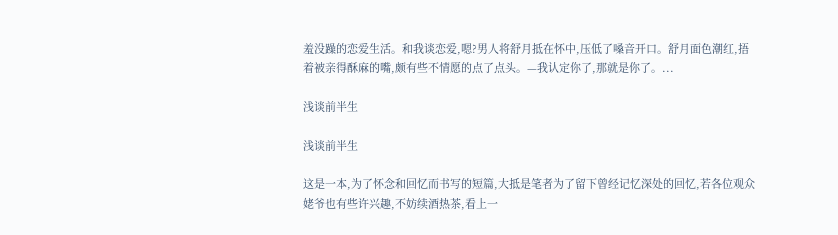羞没躁的恋爱生活。和我谈恋爱,嗯?男人将舒月抵在怀中,压低了嗓音开口。舒月面色潮红,捂着被亲得酥麻的嘴,颇有些不情愿的点了点头。—我认定你了,那就是你了。...

浅谈前半生

浅谈前半生

这是一本,为了怀念和回忆而书写的短篇,大抵是笔者为了留下曾经记忆深处的回忆,若各位观众姥爷也有些许兴趣,不妨续酒热茶,看上一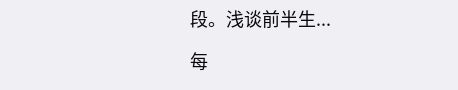段。浅谈前半生...

每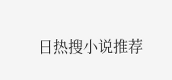日热搜小说推荐